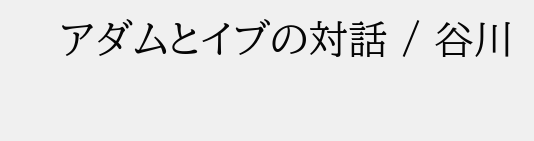アダムとイブの対話 / 谷川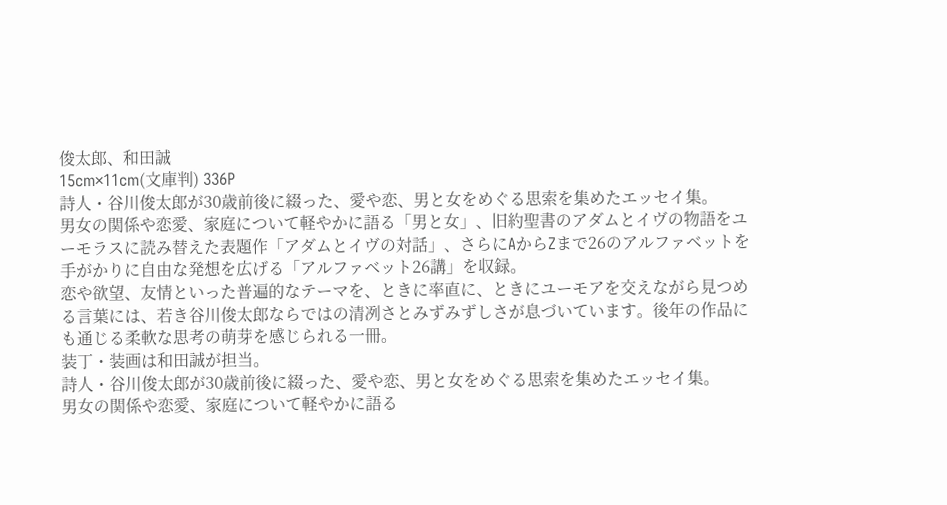俊太郎、和田誠
15cm×11cm(文庫判) 336P
詩人・谷川俊太郎が30歳前後に綴った、愛や恋、男と女をめぐる思索を集めたエッセイ集。
男女の関係や恋愛、家庭について軽やかに語る「男と女」、旧約聖書のアダムとイヴの物語をユーモラスに読み替えた表題作「アダムとイヴの対話」、さらにAからZまで26のアルファベットを手がかりに自由な発想を広げる「アルファベット26講」を収録。
恋や欲望、友情といった普遍的なテーマを、ときに率直に、ときにユーモアを交えながら見つめる言葉には、若き谷川俊太郎ならではの清冽さとみずみずしさが息づいています。後年の作品にも通じる柔軟な思考の萌芽を感じられる一冊。
装丁・装画は和田誠が担当。
詩人・谷川俊太郎が30歳前後に綴った、愛や恋、男と女をめぐる思索を集めたエッセイ集。
男女の関係や恋愛、家庭について軽やかに語る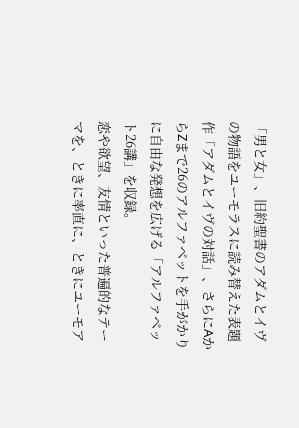「男と女」、旧約聖書のアダムとイヴの物語をユーモラスに読み替えた表題作「アダムとイヴの対話」、さらにAからZまで26のアルファベットを手がかりに自由な発想を広げる「アルファベット26講」を収録。
恋や欲望、友情といった普遍的なテーマを、ときに率直に、ときにユーモア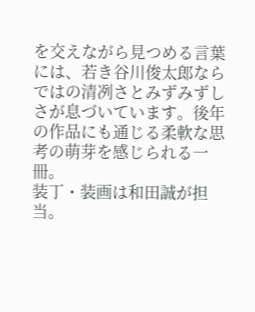を交えながら見つめる言葉には、若き谷川俊太郎ならではの清冽さとみずみずしさが息づいています。後年の作品にも通じる柔軟な思考の萌芽を感じられる一冊。
装丁・装画は和田誠が担当。